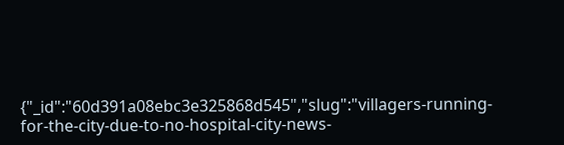{"_id":"60d391a08ebc3e325868d545","slug":"villagers-running-for-the-city-due-to-no-hospital-city-news-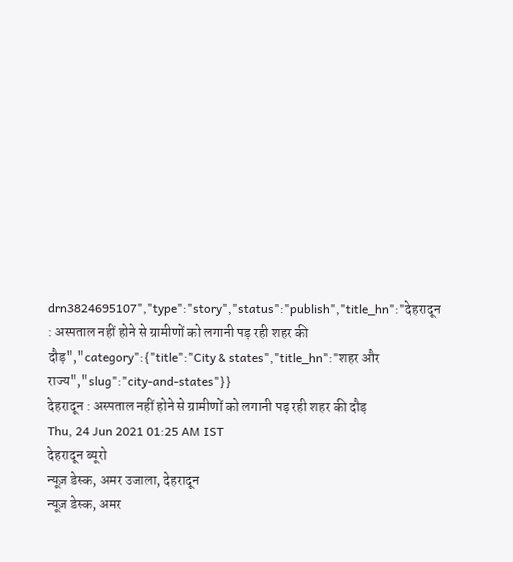drn3824695107","type":"story","status":"publish","title_hn":"देहरादून : अस्पताल नहीं होने से ग्रामीणों को लगानी पड़ रही शहर की दौड़","category":{"title":"City & states","title_hn":"शहर और राज्य","slug":"city-and-states"}}
देहरादून : अस्पताल नहीं होने से ग्रामीणों को लगानी पड़ रही शहर की दौड़
Thu, 24 Jun 2021 01:25 AM IST
देहरादून ब्यूरो
न्यूज़ डेस्क, अमर उजाला, देहरादून
न्यूज़ डेस्क, अमर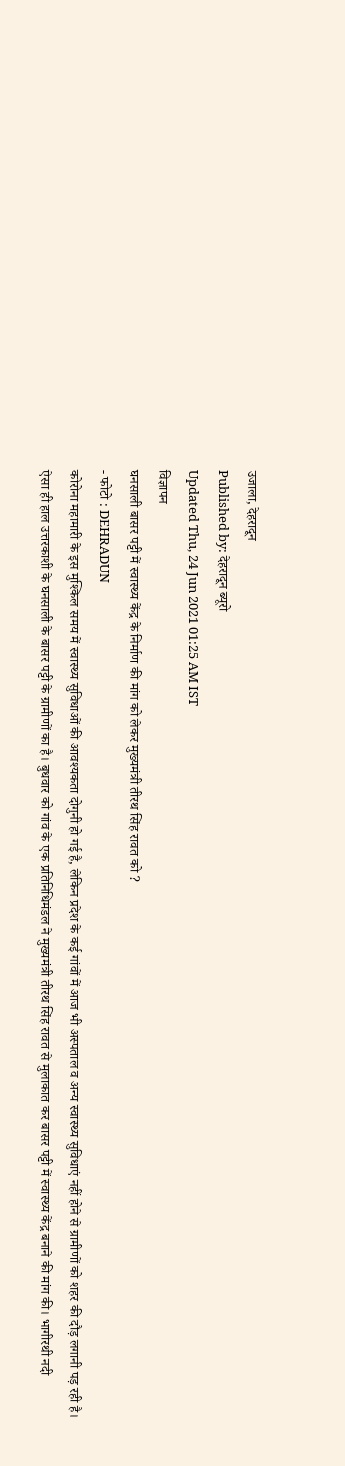उजाला, देहरादून
Published by: देहरादून ब्यूरो
Updated Thu, 24 Jun 2021 01:25 AM IST
विज्ञापन
घनसाली बासर पट्टी में स्वास्थ्य केंद्र के निर्माण की मांग को लेकर मुख्यमंत्री तीरथ सिंह रावत को ?
- फोटो : DEHRADUN
कोरोना महामारी के इस मुश्किल समय में स्वास्थ्य सुविधाओं की आवश्यकता दोगुनी हो गई है, लेकिन प्रदेश के कई गांवों में आज भी अस्पताल व अन्य स्वास्थ्य सुविधाएं नहीं होने से ग्रामीणों को शहर की दौड़ लगानी पड़ रही है।
ऐसा ही हाल उत्तरकाशी के घनसाली के बासर पट्टी के ग्रामीणों का है। बुधवार को गांव के एक प्रतिनिधिमंडल ने मुख्यमंत्री तीरथ सिंह रावत से मुलाकात कर बासर पट्टी में स्वास्थ्य केंद्र बनाने की मांग की। भागीरथी नदी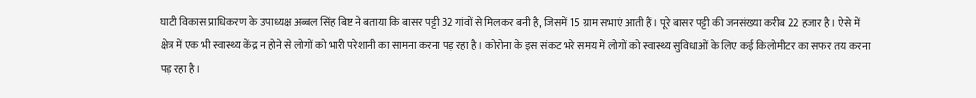घाटी विकास प्राधिकरण के उपाध्यक्ष अब्बल सिंह बिष्ट ने बताया कि बासर पट्टी 32 गांवों से मिलकर बनी है, जिसमें 15 ग्राम सभाएं आती हैं। पूरे बासर पट्टी की जनसंख्या करीब 22 हजार है। ऐसे में क्षेत्र में एक भी स्वास्थ्य केंद्र न होने से लोगों को भारी परेशानी का सामना करना पड़ रहा है। कोरोना के इस संकट भरे समय में लोगों को स्वास्थ्य सुविधाओं के लिए कई किलोमीटर का सफर तय करना पड़ रहा है।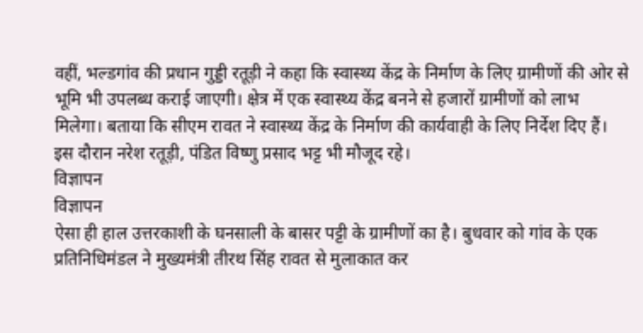वहीं, भल्डगांव की प्रधान गुड्डी रतूड़ी ने कहा कि स्वास्थ्य केंद्र के निर्माण के लिए ग्रामीणों की ओर से भूमि भी उपलब्ध कराई जाएगी। क्षेत्र में एक स्वास्थ्य केंद्र बनने से हजारों ग्रामीणों को लाभ मिलेगा। बताया कि सीएम रावत ने स्वास्थ्य केंद्र के निर्माण की कार्यवाही के लिए निर्देश दिए हैं। इस दौरान नरेश रतूड़ी, पंडित विष्णु प्रसाद भट्ट भी मौजूद रहे।
विज्ञापन
विज्ञापन
ऐसा ही हाल उत्तरकाशी के घनसाली के बासर पट्टी के ग्रामीणों का है। बुधवार को गांव के एक प्रतिनिधिमंडल ने मुख्यमंत्री तीरथ सिंह रावत से मुलाकात कर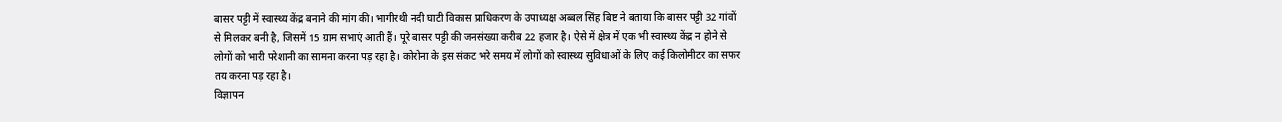बासर पट्टी में स्वास्थ्य केंद्र बनाने की मांग की। भागीरथी नदी घाटी विकास प्राधिकरण के उपाध्यक्ष अब्बल सिंह बिष्ट ने बताया कि बासर पट्टी 32 गांवों से मिलकर बनी है, जिसमें 15 ग्राम सभाएं आती हैं। पूरे बासर पट्टी की जनसंख्या करीब 22 हजार है। ऐसे में क्षेत्र में एक भी स्वास्थ्य केंद्र न होने से लोगों को भारी परेशानी का सामना करना पड़ रहा है। कोरोना के इस संकट भरे समय में लोगों को स्वास्थ्य सुविधाओं के लिए कई किलोमीटर का सफर तय करना पड़ रहा है।
विज्ञापन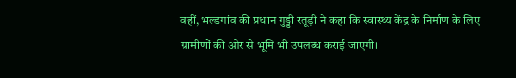वहीं, भल्डगांव की प्रधान गुड्डी रतूड़ी ने कहा कि स्वास्थ्य केंद्र के निर्माण के लिए ग्रामीणों की ओर से भूमि भी उपलब्ध कराई जाएगी।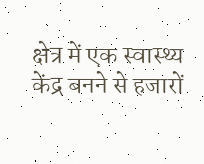क्षेत्र में एक स्वास्थ्य केंद्र बनने से हजारों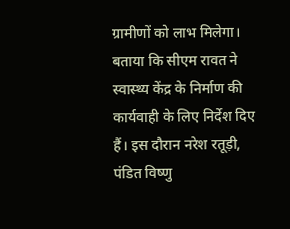ग्रामीणों को लाभ मिलेगा। बताया कि सीएम रावत ने स्वास्थ्य केंद्र के निर्माण की कार्यवाही के लिए निर्देश दिए हैं। इस दौरान नरेश रतूड़ी, पंडित विष्णु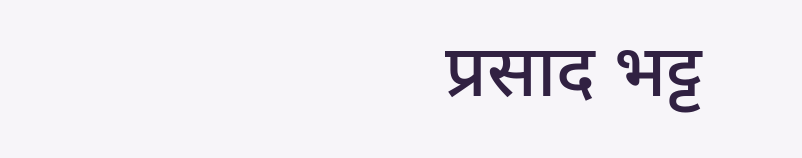प्रसाद भट्ट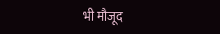भी मौजूद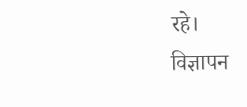रहे।
विज्ञापन